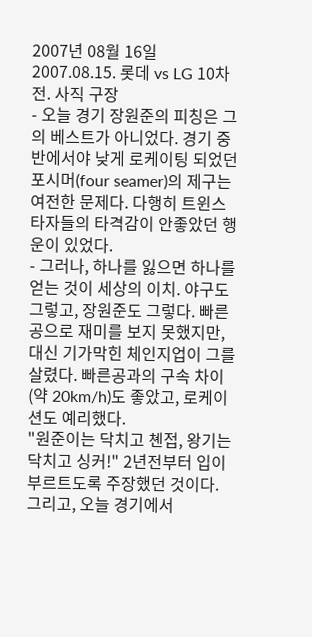2007년 08월 16일
2007.08.15. 롯데 vs LG 10차전. 사직 구장
- 오늘 경기 장원준의 피칭은 그의 베스트가 아니었다. 경기 중반에서야 낮게 로케이팅 되었던 포시머(four seamer)의 제구는 여전한 문제다. 다행히 트윈스 타자들의 타격감이 안좋았던 행운이 있었다.
- 그러나, 하나를 잃으면 하나를 얻는 것이 세상의 이치. 야구도 그렇고, 장원준도 그렇다. 빠른공으로 재미를 보지 못했지만, 대신 기가막힌 체인지업이 그를 살렸다. 빠른공과의 구속 차이(약 20km/h)도 좋았고, 로케이션도 예리했다.
"원준이는 닥치고 쳰접, 왕기는 닥치고 싱커!" 2년전부터 입이 부르트도록 주장했던 것이다. 그리고, 오늘 경기에서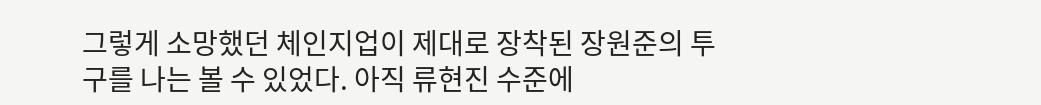그렇게 소망했던 체인지업이 제대로 장착된 장원준의 투구를 나는 볼 수 있었다. 아직 류현진 수준에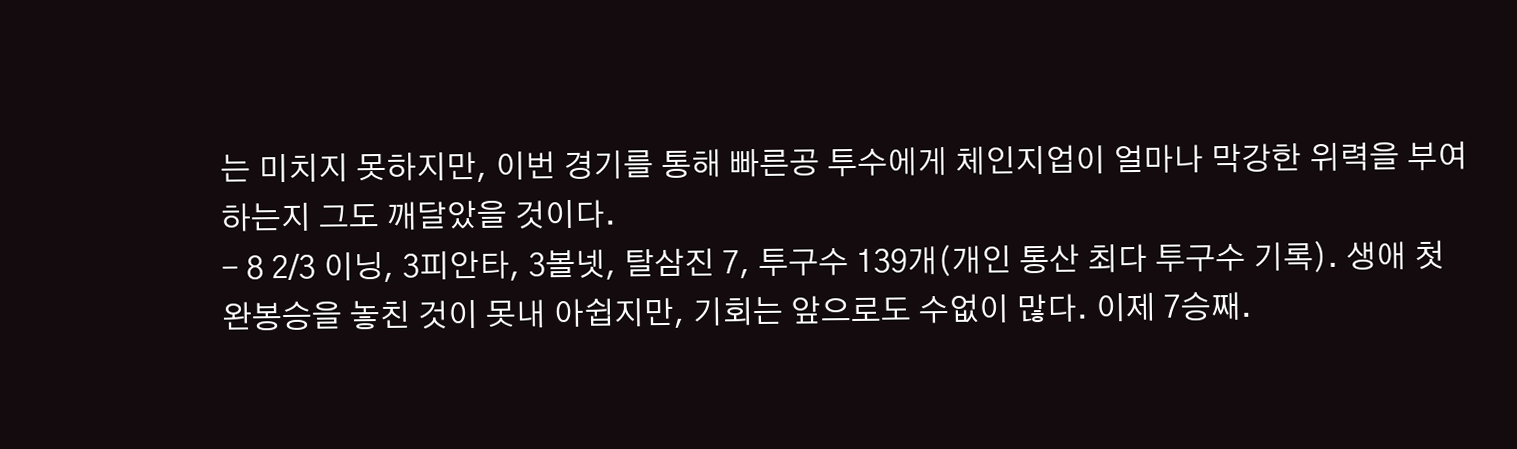는 미치지 못하지만, 이번 경기를 통해 빠른공 투수에게 체인지업이 얼마나 막강한 위력을 부여하는지 그도 깨달았을 것이다.
- 8 2/3 이닝, 3피안타, 3볼넷, 탈삼진 7, 투구수 139개(개인 통산 최다 투구수 기록). 생애 첫 완봉승을 놓친 것이 못내 아쉽지만, 기회는 앞으로도 수없이 많다. 이제 7승째.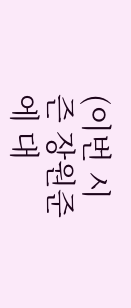(이번 시즌 장원준에 대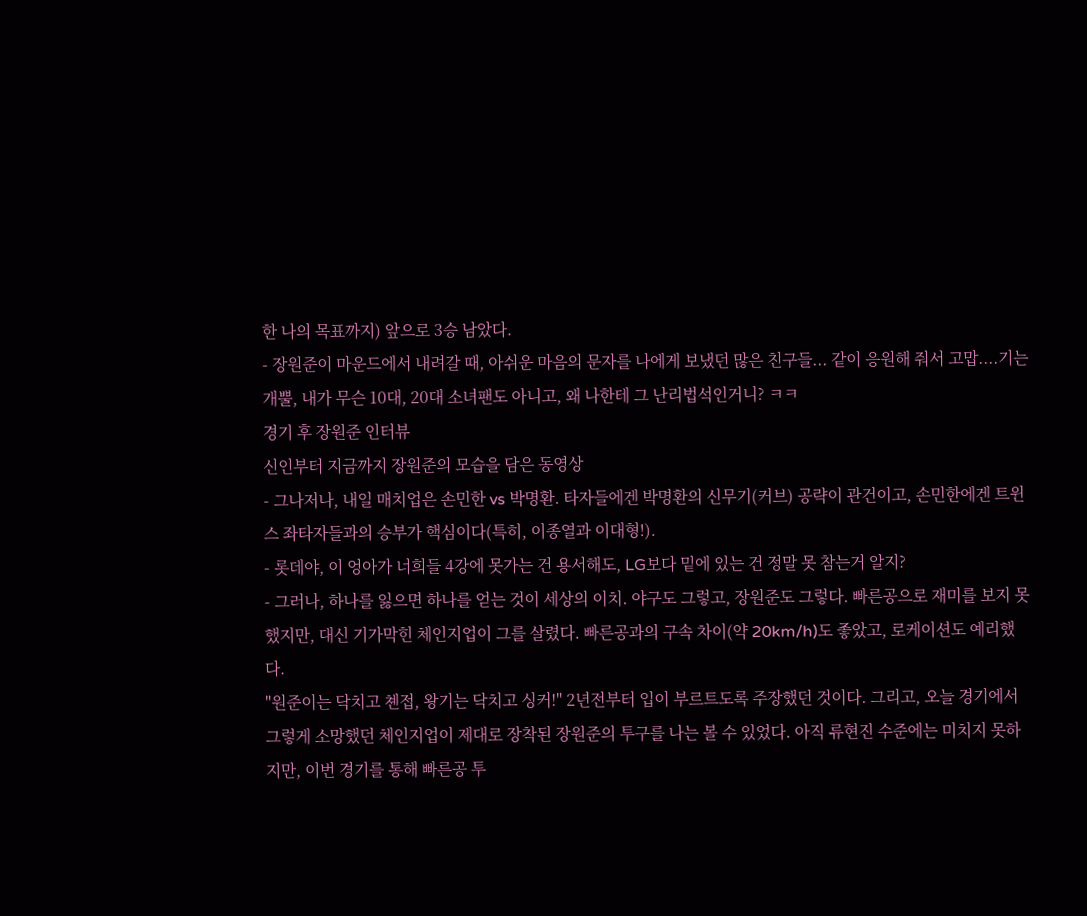한 나의 목표까지) 앞으로 3승 남았다.
- 장원준이 마운드에서 내려갈 때, 아쉬운 마음의 문자를 나에게 보냈던 많은 친구들... 같이 응원해 줘서 고맙....기는 개뿔, 내가 무슨 10대, 20대 소녀팬도 아니고, 왜 나한테 그 난리법석인거니? ㅋㅋ
경기 후 장원준 인터뷰
신인부터 지금까지 장원준의 모습을 담은 동영상
- 그나저나, 내일 매치업은 손민한 vs 박명환. 타자들에겐 박명환의 신무기(커브) 공략이 관건이고, 손민한에겐 트윈스 좌타자들과의 승부가 핵심이다(특히, 이종열과 이대형!).
- 롯데야, 이 엉아가 너희들 4강에 못가는 건 용서해도, LG보다 밑에 있는 건 정말 못 참는거 알지?
- 그러나, 하나를 잃으면 하나를 얻는 것이 세상의 이치. 야구도 그렇고, 장원준도 그렇다. 빠른공으로 재미를 보지 못했지만, 대신 기가막힌 체인지업이 그를 살렸다. 빠른공과의 구속 차이(약 20km/h)도 좋았고, 로케이션도 예리했다.
"원준이는 닥치고 쳰접, 왕기는 닥치고 싱커!" 2년전부터 입이 부르트도록 주장했던 것이다. 그리고, 오늘 경기에서 그렇게 소망했던 체인지업이 제대로 장착된 장원준의 투구를 나는 볼 수 있었다. 아직 류현진 수준에는 미치지 못하지만, 이번 경기를 통해 빠른공 투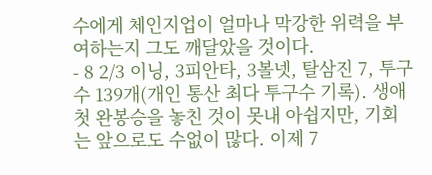수에게 체인지업이 얼마나 막강한 위력을 부여하는지 그도 깨달았을 것이다.
- 8 2/3 이닝, 3피안타, 3볼넷, 탈삼진 7, 투구수 139개(개인 통산 최다 투구수 기록). 생애 첫 완봉승을 놓친 것이 못내 아쉽지만, 기회는 앞으로도 수없이 많다. 이제 7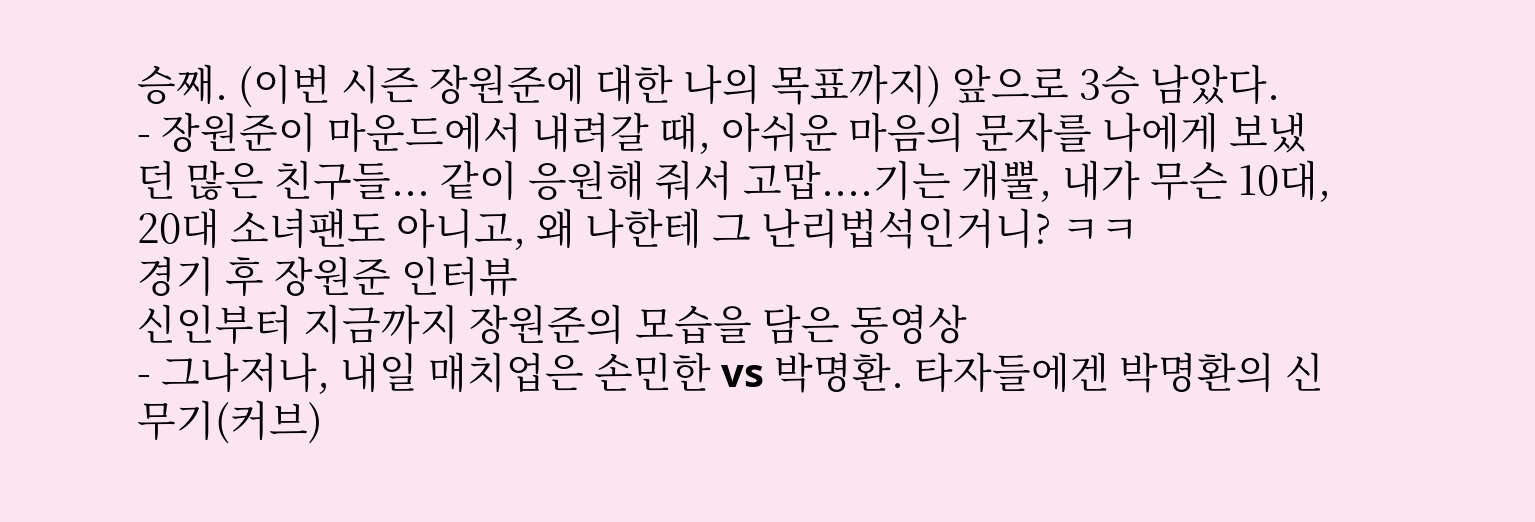승째. (이번 시즌 장원준에 대한 나의 목표까지) 앞으로 3승 남았다.
- 장원준이 마운드에서 내려갈 때, 아쉬운 마음의 문자를 나에게 보냈던 많은 친구들... 같이 응원해 줘서 고맙....기는 개뿔, 내가 무슨 10대, 20대 소녀팬도 아니고, 왜 나한테 그 난리법석인거니? ㅋㅋ
경기 후 장원준 인터뷰
신인부터 지금까지 장원준의 모습을 담은 동영상
- 그나저나, 내일 매치업은 손민한 vs 박명환. 타자들에겐 박명환의 신무기(커브)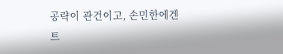공략이 관건이고, 손민한에겐 트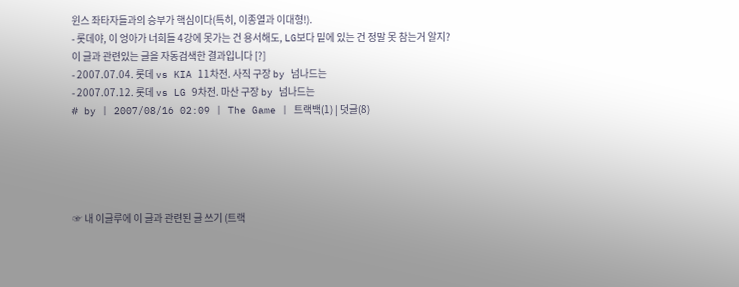윈스 좌타자들과의 승부가 핵심이다(특히, 이종열과 이대형!).
- 롯데야, 이 엉아가 너희들 4강에 못가는 건 용서해도, LG보다 밑에 있는 건 정말 못 참는거 알지?
이 글과 관련있는 글을 자동검색한 결과입니다 [?]
- 2007.07.04. 롯데 vs KIA 11차전. 사직 구장 by 넘나드는
- 2007.07.12. 롯데 vs LG 9차전. 마산 구장 by 넘나드는
# by | 2007/08/16 02:09 | The Game | 트랙백(1) | 덧글(8)





☞ 내 이글루에 이 글과 관련된 글 쓰기 (트랙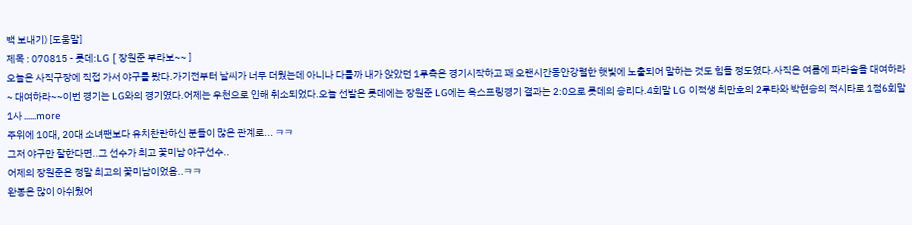백 보내기) [도움말]
제목 : 070815 - 롯데:LG [ 장원준 부라보~~ ]
오늘은 사직구장에 직접 가서 야구를 봤다.가기전부터 날씨가 너무 더웠는데 아니나 다를까 내가 앉았던 1루측은 경기시작하고 꽤 오랜시간동안강렬한 햇빛에 노출되어 말하는 것도 힘들 정도였다.사직은 여름에 파라솔을 대여하라~ 대여하라~~이번 경기는 LG와의 경기였다.어제는 우천으로 인해 취소되었다.오늘 선발은 롯데에는 장원준 LG에는 옥스프링경기 결과는 2:0으로 롯데의 승리다.4회말 LG 이적생 최만호의 2루타와 박현승의 적시타로 1점6회말 1사 ......more
주위에 10대, 20대 소녀팬보다 유치찬란하신 분들이 많은 관계로... ㅋㅋ
그저 야구만 잘한다면..그 선수가 최고 꽃미남 야구선수..
어제의 장원준은 정말 최고의 꽃미남이었음..ㅋㅋ
완봉은 많이 아쉬웠어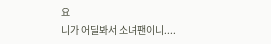요
니가 어딜봐서 소녀팬이니....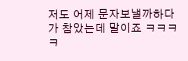저도 어제 문자보낼까하다가 참았는데 말이죠 ㅋㅋㅋㅋ